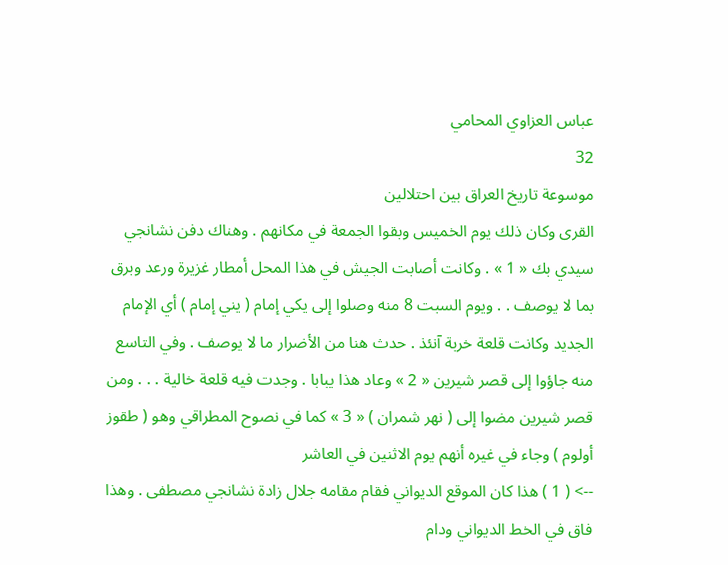عباس العزاوي المحامي
32
موسوعة تاريخ العراق بين احتلالين
القرى وكان ذلك يوم الخميس وبقوا الجمعة في مكانهم . وهناك دفن نشانجي سيدي بك « 1 » . وكانت أصابت الجيش في هذا المحل أمطار غزيرة ورعد وبرق بما لا يوصف . . ويوم السبت 8 منه وصلوا إلى يكي إمام ( يني إمام ) أي الإمام الجديد وكانت قلعة خربة آنئذ . حدث هنا من الأضرار ما لا يوصف . وفي التاسع منه جاؤوا إلى قصر شيرين « 2 » وعاد هذا يبابا . وجدت فيه قلعة خالية . . . ومن قصر شيرين مضوا إلى ( نهر شمران ) « 3 » كما في نصوح المطراقي وهو ( طقوز أولوم ) وجاء في غيره أنهم يوم الاثنين في العاشر
--> ( 1 ) هذا كان الموقع الديواني فقام مقامه جلال زادة نشانجي مصطفى . وهذا فاق في الخط الديواني ودام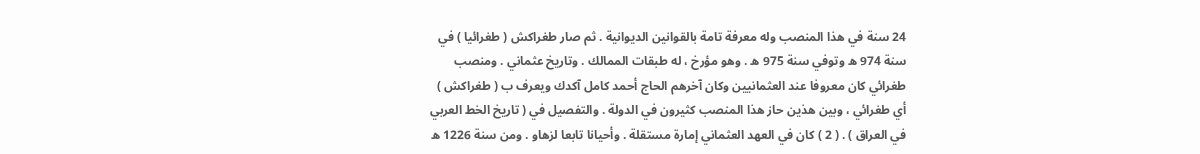24 سنة في هذا المنصب وله معرفة تامة بالقوانين الديوانية . ثم صار طغراكش ( طغرائيا ) في سنة 974 ه وتوفي سنة 975 ه . وهو مؤرخ ، له طبقات الممالك . وتاريخ عثماني . ومنصب طغرائي كان معروفا عند العثمانيين وكان آخرهم الحاج أحمد كامل آكدك ويعرف ب ( طغراكش ) أي طغرائي ، وبين هذين حاز هذا المنصب كثيرون في الدولة . والتفصيل في ( تاريخ الخط العربي في العراق ) . ( 2 ) كان في العهد العثماني إمارة مستقلة . وأحيانا تابعا لزهاو . ومن سنة 1226 ه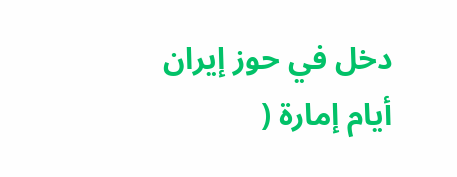دخل في حوز إيران أيام إمارة (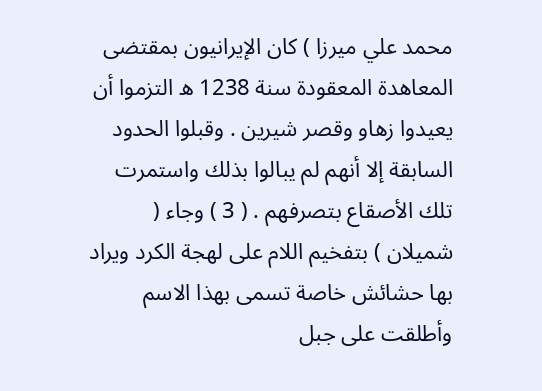محمد علي ميرزا ) كان الإيرانيون بمقتضى المعاهدة المعقودة سنة 1238 ه التزموا أن يعيدوا زهاو وقصر شيرين . وقبلوا الحدود السابقة إلا أنهم لم يبالوا بذلك واستمرت تلك الأصقاع بتصرفهم . ( 3 ) وجاء ( شميلان ) بتفخيم اللام على لهجة الكرد ويراد بها حشائش خاصة تسمى بهذا الاسم وأطلقت على جبل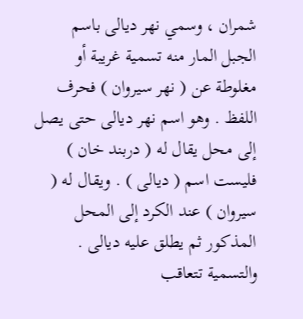شمران ، وسمي نهر ديالى باسم الجبل المار منه تسمية غريبة أو مغلوطة عن ( نهر سيروان ) فحرف اللفظ . وهو اسم نهر ديالى حتى يصل إلى محل يقال له ( دربند خان ) فليست اسم ( ديالى ) . ويقال له ( سيروان ) عند الكرد إلى المحل المذكور ثم يطلق عليه ديالى . والتسمية تتعاقب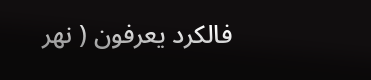فالكرد يعرفون ( نهر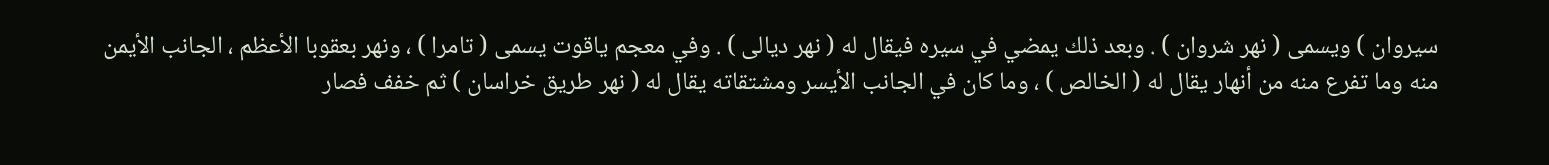سيروان ) ويسمى ( نهر شروان ) . وبعد ذلك يمضي في سيره فيقال له ( نهر ديالى ) . وفي معجم ياقوت يسمى ( تامرا ) ، ونهر بعقوبا الأعظم ، الجانب الأيمن منه وما تفرع منه من أنهار يقال له ( الخالص ) ، وما كان في الجانب الأيسر ومشتقاته يقال له ( نهر طريق خراسان ) ثم خفف فصار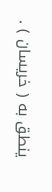ينطق به ( خريسان ) .